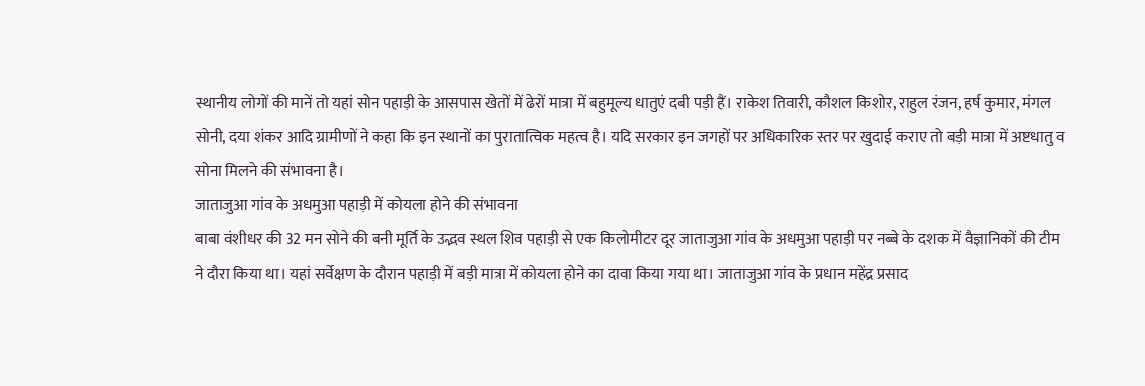स्थानीय लोगों की मानें तो यहां सोन पहाड़ी के आसपास खेतों में ढेरों मात्रा में बहुमूल्य धातुएं दबी पड़ी हैं। राकेश तिवारी, कौशल किशोर, राहुल रंजन, हर्ष कुमार, मंगल सोनी, दया शंकर आदि ग्रामीणों ने कहा कि इन स्थानों का पुरातात्विक महत्व है। यदि सरकार इन जगहों पर अधिकारिक स्तर पर खुदाई कराए तो बड़ी मात्रा में अष्टधातु व सोना मिलने की संभावना है।
जाताजुआ गांव के अधमुआ पहाड़ी में कोयला होने की संभावना
बाबा वंशीधर की 32 मन सोने की बनी मूर्ति के उद्भव स्थल शिव पहाड़ी से एक किलोमीटर दूर जाताजुआ गांव के अधमुआ पहाड़ी पर नब्बे के दशक में वैज्ञानिकों की टीम ने दौरा किया था। यहां सर्वेक्षण के दौरान पहाड़ी में बड़ी मात्रा में कोयला होने का दावा किया गया था। जाताजुआ गांव के प्रधान महेंद्र प्रसाद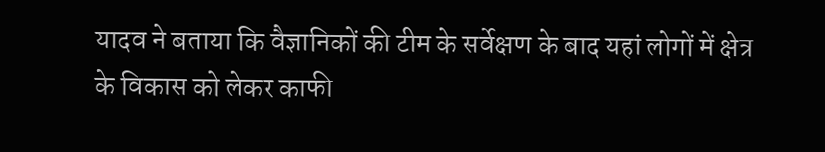यादव ने बताया कि वैज्ञानिकों की टीम के सर्वेक्षण के बाद यहां लोगों में क्षेत्र के विकास को लेकर काफी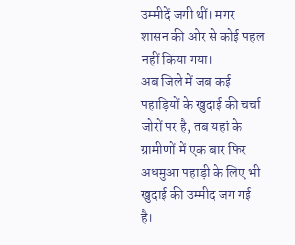उम्मीदें जगी थीं। मगर शासन की ओर से कोई पहल नहीं किया गया।
अब जिले में जब कई पहाड़ियों के खुदाई की चर्चा जोरों पर है, तब यहां के ग्रामीणों में एक बार फिर अधमुआ पहाड़ी के लिए भी खुदाई की उम्मीद जग गई है।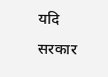यदि सरकार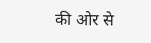की ओर से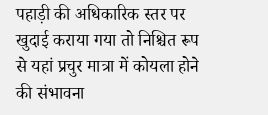पहाड़ी की अधिकारिक स्तर पर खुदाई कराया गया तो निश्चित रूप से यहां प्रचुर मात्रा में कोयला होने की संभावना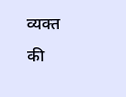व्यक्त की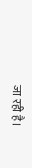जा रही है।